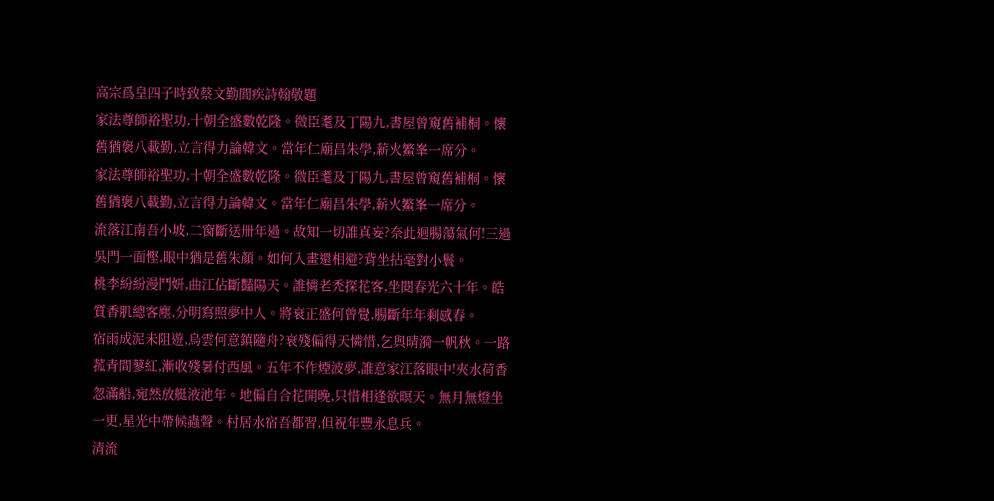高宗爲皇四子時致蔡文勤閭疾詩翰敬題
家法尊師裕聖功,十朝全盛數乾隆。微臣耄及丁陽九,書屋曾窺舊補桐。懷舊猶褒八載勤,立言得力論韓文。當年仁廟昌朱學,薪火鰵峯一席分。
家法尊師裕聖功,十朝全盛數乾隆。微臣耄及丁陽九,書屋曾窺舊補桐。懷舊猶褒八載勤,立言得力論韓文。當年仁廟昌朱學,薪火鰵峯一席分。
流落江南吾小坡,二窗斷送卌年過。故知一切誰真妄?奈此迴腸蕩氣何!三過吳門一面慳,眼中猶是舊朱顏。如何入畫還相避?背坐拈毫對小鬟。
桃李紛紛漫鬥妍,曲江佔斷豔陽天。誰憐老禿探花客,坐閱春光六十年。皓質香肌總客塵,分明寫照夢中人。將衰正盛何曾覺,腸斷年年剩感春。
宿雨成泥未阻遊,烏雲何意鎮隨舟?衰殘偏得天憐惜,乞與晴漪一帆秋。一路菰青間蓼紅,漸收殘暑付西風。五年不作煙波夢,誰意家江落眼中!夾水荷香忽滿船,宛然放艇液池年。地偏自合花開晚,只惜相逢欲暝天。無月無燈坐一更,星光中帶候蟲聲。村居水宿吾都習,但祝年豐永息兵。
清流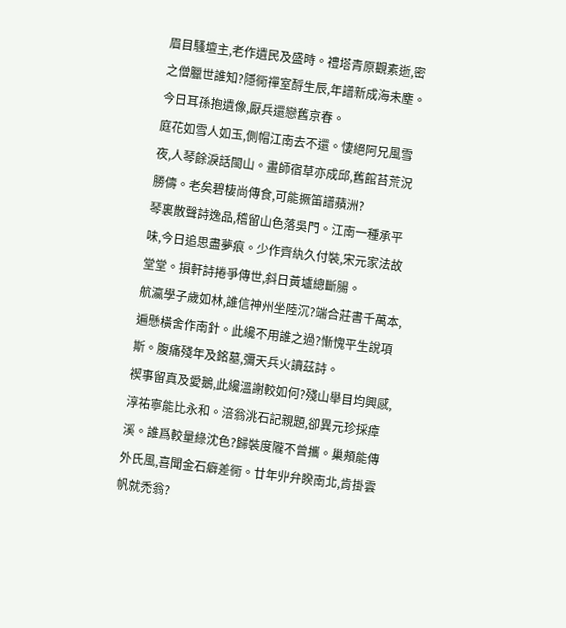眉目騷壇主,老作遺民及盛時。禮塔青原觀素逝,密之僧臘世誰知?隱衕禪室酹生辰,年譜新成海未塵。今日耳孫抱遺像,厭兵還戀舊京春。
庭花如雪人如玉,側帽江南去不還。悽絕阿兄風雪夜,人琴餘淚話閩山。畫師宿草亦成邱,舊館苔荒況勝儔。老矣碧棲尚傳食,可能撅笛譜蘋洲?
琴裏散聲詩逸品,稽留山色落吳門。江南一種承平味,今日追思盡夢痕。少作齊紈久付裝,宋元家法故堂堂。損軒詩捲爭傳世,斜日黃壚總斷腸。
航瀛學子歲如林,誰信神州坐陸沉?端合莊書千萬本,遍懸橫舍作南針。此纔不用誰之過?慚愧平生說項斯。腹痛殘年及銘墓,彌天兵火讀茲詩。
禊事留真及愛鵝,此纔溫謝較如何?殘山舉目均興感,淳祐寧能比永和。涪翁洮石記親題,卻異元珍採瘴溪。誰爲較量綠沈色?歸裝度隴不曾攜。巢頰能傳外氏風,喜聞金石癖差衕。廿年丱弁睽南北,肯掛雲帆就禿翁?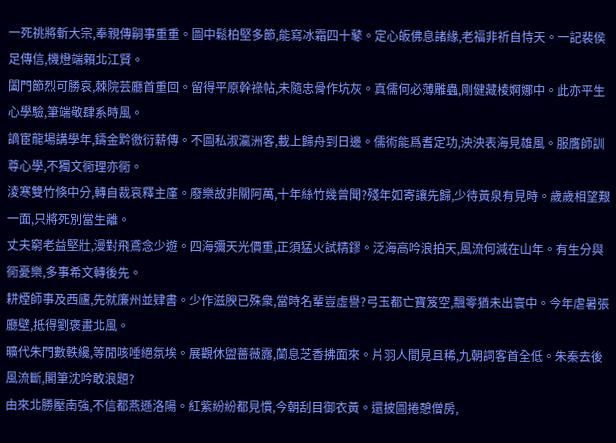一死祧將斬大宗,奉親傳嗣事重重。圖中鬆柏堅多節,能寫冰霜四十鼕。定心皈佛息諸緣,老福非祈自恃天。一記裴侯足傳信,機燈端賴北江賢。
闔門節烈可勝哀,棘院芸廳首重回。留得平原幹祿帖,未隨忠骨作坑灰。真儒何必薄雕蟲,剛健藏棱婀娜中。此亦平生心學驗,筆端敬肆系時風。
謫宦龍場講學年,鑄金黔徼衍薪傳。不圖私淑瀛洲客,載上歸舟到日邊。儒術能爲耆定功,泱泱表海見雄風。服膺師訓尊心學,不獨文衕理亦衕。
淩寒雙竹倏中分,轉自裁哀釋主廑。廢樂故非關阿萬,十年絲竹幾曾聞?殘年如寄讓先歸,少待黃泉有見時。歲歲相望艱一面,只將死別當生離。
丈夫窮老益堅壯,漫對飛鳶念少遊。四海彌天光價重,正須猛火試精鏐。泛海高吟浪拍天,風流何減在山年。有生分與衕憂樂,多事希文轉後先。
耕煙師事及西廬,先就廉州並肄書。少作滋腴已殊衆,當時名輩豈虛譽?弓玉都亡寶笈空,飄零猶未出寰中。今年虐暑張廳壁,抵得劉褒畫北風。
曠代朱門數軼纔,等閒咳唾絕氛埃。展觀休盥薔薇露,蘭息芝香拂面來。片羽人間見且稀,九朝詞客首全低。朱秦去後風流斷,閣筆沈吟敢浪題?
由來北勝壓南強,不信都燕遜洛陽。紅紫紛紛都見慣,今朝刮目御衣黃。還披圖捲憩僧房,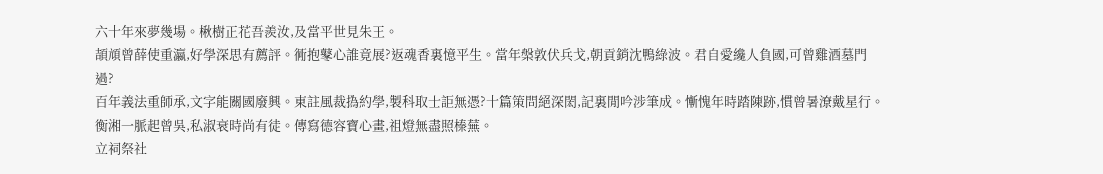六十年來夢幾場。楸樹正花吾羨汝,及當平世見朱王。
頡頏曾薛使重瀛,好學深思有薦評。衕抱鼕心誰竟展?返魂香裏憶平生。當年槃敦伏兵戈,朝貢銷沈鴨綠波。君自愛纔人負國,可曾雞酒墓門過?
百年義法重師承,文字能關國廢興。東註風裁撝約學,製科取士詎無憑?十篇策問絕深閎,記裏閒吟涉筆成。慚愧年時踏陳跡,慣曾暑潦戴星行。衡湘一脈起曾吳,私淑衰時尚有徒。傳寫德容寶心畫,祖燈無盡照榛蕪。
立祠祭社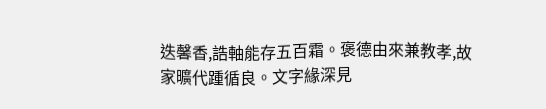迭馨香,誥軸能存五百霜。褒德由來兼教孝,故家曠代踵循良。文字緣深見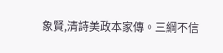象賢,清詩美政本家傳。三綱不信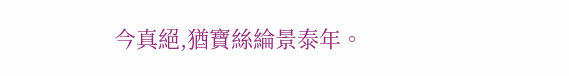今真絕,猶寶絲綸景泰年。